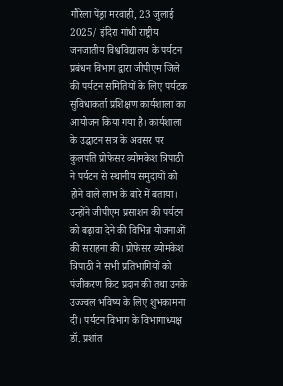गौरेला पेंड्रा मरवाही, 23 जुलाई 2025/ इंदिरा गांधी राष्ट्रीय जनजातीय विश्वविद्यालय के पर्यटन प्रबंधन विभाग द्वारा जीपीएम जिले की पर्यटन समितियों के लिए पर्यटक सुविधाकर्ता प्रशिक्षण कार्यशाला का आयोजन किया गया है। कार्यशाला के उद्घाटन सत्र के अवसर पर कुलपति प्रोफेसर व्योमकेश त्रिपाठी ने पर्यटन से स्थानीय समुदायों को होने वाले लाभ के बारे में बताया। उन्होंने जीपीएम प्रसाशन की पर्यटन को बढ़ावा देने की विभिन्न योजनाओं की सराहना की। प्रोफेसर व्योमकेश त्रिपाठी ने सभी प्रतिभागियों को पंजीकरण किट प्रदान की तथा उनके उज्ज्वल भविष्य के लिए शुभकामना दी। पर्यटन विभाग के विभागाध्यक्ष डॉ. प्रशांत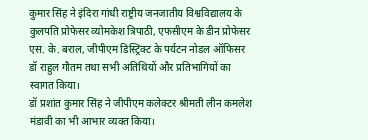कुमार सिंह ने इंदिरा गांधी राष्ट्रीय जनजातीय विश्वविद्यालय के कुलपति प्रोफेसर व्योमकेश त्रिपाठी, एफसीएम के डीन प्रोफेसर एस. के. बराल, जीपीएम डिस्ट्रिक्ट के पर्यटन नोडल ऑफिसर डॉ राहुल गौतम तथा सभी अतिथियों और प्रतिभागियों का स्वागत किया।
डॉ प्रशांत कुमार सिंह ने जीपीएम कलेक्टर श्रीमती लीन कमलेश मंडावी का भी आभार व्यक्त किया।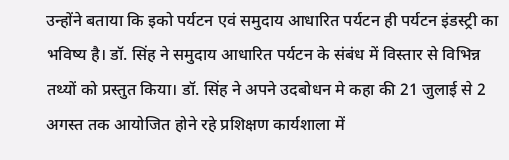उन्होंने बताया कि इको पर्यटन एवं समुदाय आधारित पर्यटन ही पर्यटन इंडस्ट्री का भविष्य है। डॉ. सिंह ने समुदाय आधारित पर्यटन के संबंध में विस्तार से विभिन्न तथ्यों को प्रस्तुत किया। डॉ. सिंह ने अपने उदबोधन मे कहा की 21 जुलाई से 2 अगस्त तक आयोजित होने रहे प्रशिक्षण कार्यशाला में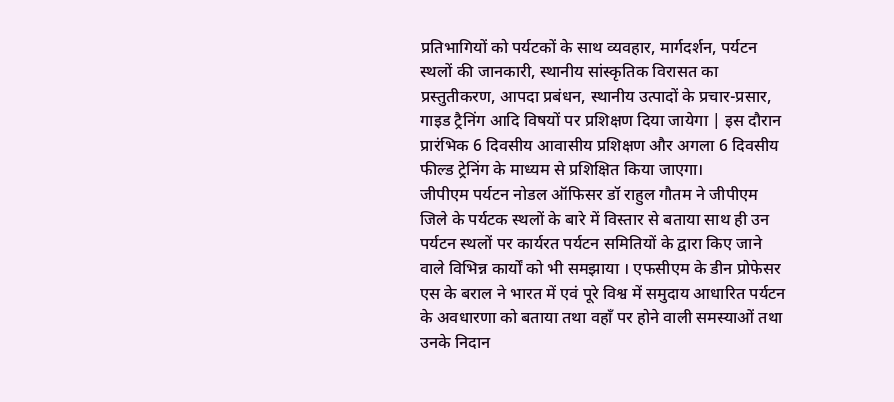प्रतिभागियों को पर्यटकों के साथ व्यवहार, मार्गदर्शन, पर्यटन स्थलों की जानकारी, स्थानीय सांस्कृतिक विरासत का प्रस्तुतीकरण, आपदा प्रबंधन, स्थानीय उत्पादों के प्रचार-प्रसार, गाइड ट्रैनिंग आदि विषयों पर प्रशिक्षण दिया जायेगा | इस दौरान प्रारंभिक 6 दिवसीय आवासीय प्रशिक्षण और अगला 6 दिवसीय फील्ड ट्रेनिंग के माध्यम से प्रशिक्षित किया जाएगा।
जीपीएम पर्यटन नोडल ऑफिसर डॉ राहुल गौतम ने जीपीएम जिले के पर्यटक स्थलों के बारे में विस्तार से बताया साथ ही उन पर्यटन स्थलों पर कार्यरत पर्यटन समितियों के द्वारा किए जाने वाले विभिन्न कार्यों को भी समझाया । एफसीएम के डीन प्रोफेसर एस के बराल ने भारत में एवं पूरे विश्व में समुदाय आधारित पर्यटन के अवधारणा को बताया तथा वहाँ पर होने वाली समस्याओं तथा उनके निदान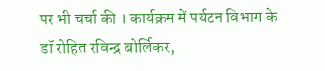पर भी चर्चा की । कार्यक्रम में पर्यटन विभाग के डॉ रोहित रविन्द्र बोर्लिकर,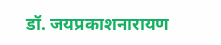डॉ. जयप्रकाशनारायण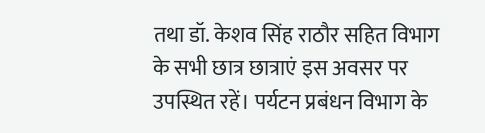तथा डॉ. केशव सिंह राठौर सहित विभाग के सभी छात्र छात्राएं इस अवसर पर उपस्थित रहें। पर्यटन प्रबंधन विभाग के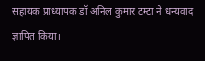सहायक प्राध्यापक डॉ अनिल कुमार टम्टा ने धन्यवाद ज्ञापित किया।